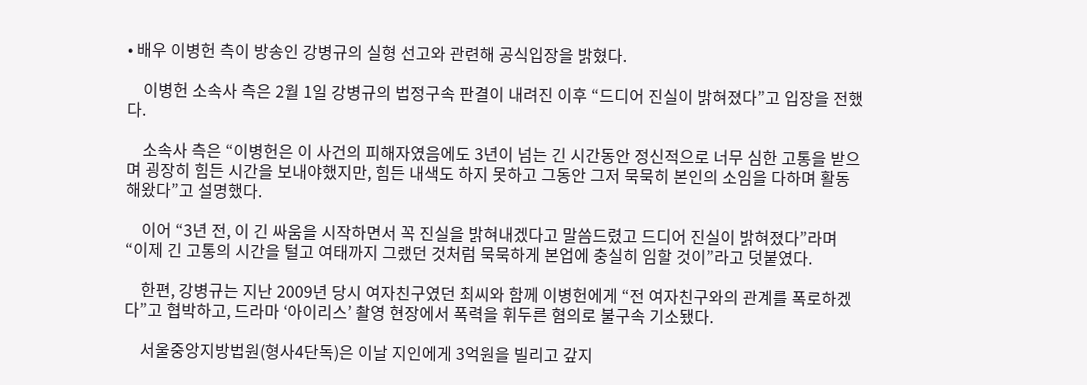• 배우 이병헌 측이 방송인 강병규의 실형 선고와 관련해 공식입장을 밝혔다.

    이병헌 소속사 측은 2월 1일 강병규의 법정구속 판결이 내려진 이후 “드디어 진실이 밝혀졌다”고 입장을 전했다.

    소속사 측은 “이병헌은 이 사건의 피해자였음에도 3년이 넘는 긴 시간동안 정신적으로 너무 심한 고통을 받으며 굉장히 힘든 시간을 보내야했지만, 힘든 내색도 하지 못하고 그동안 그저 묵묵히 본인의 소임을 다하며 활동해왔다”고 설명했다.

    이어 “3년 전, 이 긴 싸움을 시작하면서 꼭 진실을 밝혀내겠다고 말씀드렸고 드디어 진실이 밝혀졌다”라며 “이제 긴 고통의 시간을 털고 여태까지 그랬던 것처럼 묵묵하게 본업에 충실히 임할 것이”라고 덧붙였다.

    한편, 강병규는 지난 2009년 당시 여자친구였던 최씨와 함께 이병헌에게 “전 여자친구와의 관계를 폭로하겠다”고 협박하고, 드라마 ‘아이리스’ 촬영 현장에서 폭력을 휘두른 혐의로 불구속 기소됐다.

    서울중앙지방법원(형사4단독)은 이날 지인에게 3억원을 빌리고 갚지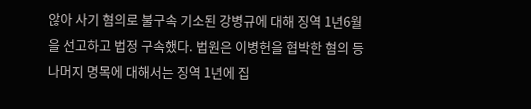않아 사기 혐의로 불구속 기소된 강병규에 대해 징역 1년6월을 선고하고 법정 구속했다. 법원은 이병헌을 협박한 혐의 등 나머지 명목에 대해서는 징역 1년에 집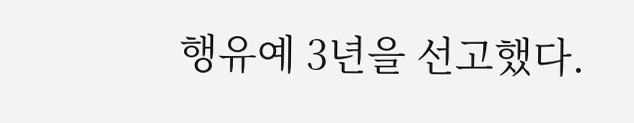행유예 3년을 선고했다.